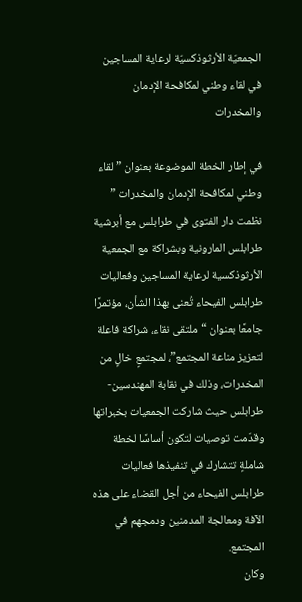الجمعيّة الأرثوذكسيّة لرعاية المساجين في لقاء وطني لمكافحة الإدمان والمخدرات

في إطار الخطة الموضوعة بعنوان ” لقاء وطني لمكافحة الإدمان والمخدرات ” نظمت دار الفتوى في طرابلس مع أبرشية طرابلس المارونية وبشراكة مع الجمعية الأرثوذكسية لرعاية المساجين وفعاليات طرابلس الفيحاء تُعنى بهذا الشأن، مؤتمرًا جامعًا بعنوان “ملتقى نقاء، شراكة فاعلة لتعزيز مناعة المجتمع”، لمجتمعٍ خالٍ من المخدرات، وذلك في نقابة المهندسين-طرابلس حيث شاركت الجمعيات بخبراتها وقدّمت توصيات لتكون أساسًا لخطة شاملةٍ تتشارك في تنفيذها فعاليات طرابلس الفيحاء من أجل القضاء على هذه الآفة ومعالجة المدمنين ودمجهم في المجتمع.
وكان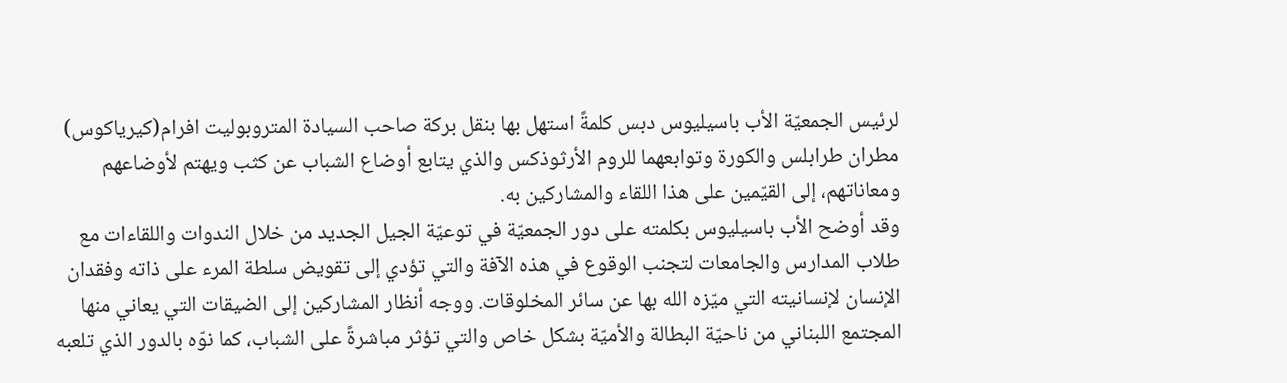لرئيس الجمعيّة الأب باسيليوس دبس كلمةً استهل بها بنقل بركة صاحب السيادة المتروبوليت افرام(كيرياكوس) مطران طرابلس والكورة وتوابعهما للروم الأرثوذكس والذي يتابع أوضاع الشباب عن كثب ويهتم لأوضاعهم ومعاناتهم، إلى القيّمين على هذا اللقاء والمشاركين به.
وقد أوضح الأب باسيليوس بكلمته على دور الجمعيّة في توعيّة الجيل الجديد من خلال الندوات واللقاءات مع طلاب المدارس والجامعات لتجنب الوقوع في هذه الآفة والتي تؤدي إلى تقويض سلطة المرء على ذاته وفقدان الإنسان لإنسانيته التي ميّزه الله بها عن سائر المخلوقات. ووجه أنظار المشاركين إلى الضيقات التي يعاني منها المجتمع اللبناني من ناحيّة البطالة والأميّة بشكل خاص والتي تؤثر مباشرةً على الشباب، كما نوّه بالدور الذي تلعبه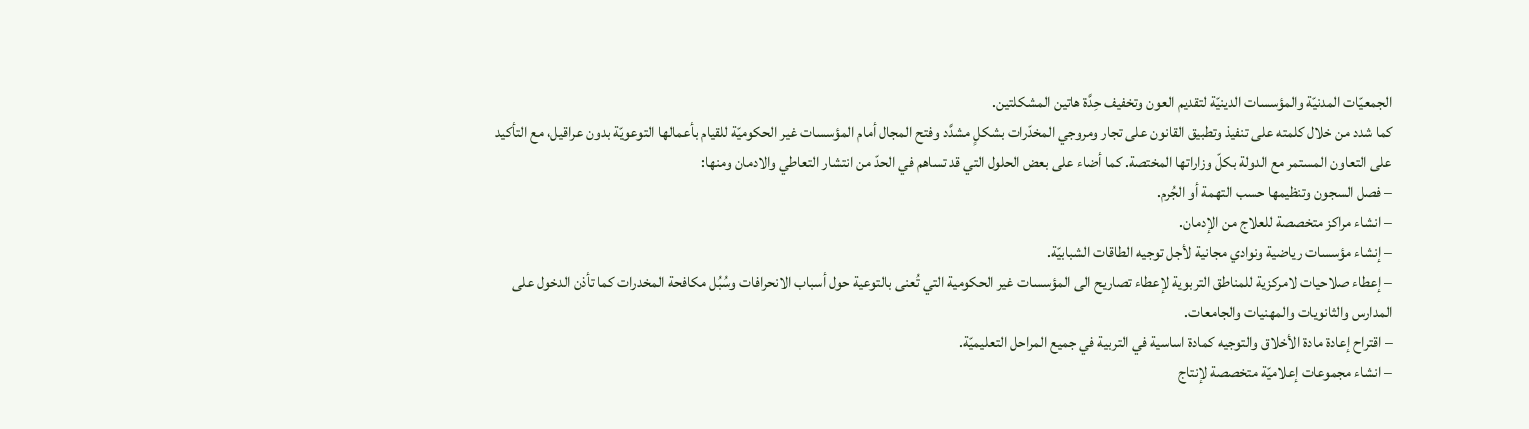الجمعيّات المدنيّة والمؤسسات الدينيّة لتقديم العون وتخفيف حِدَّة هاتين المشكلتين.
كما شدد من خلال كلمته على تنفيذ وتطبيق القانون على تجار ومروجي المخدّرات بشكلٍ مشدَّد وفتح المجال أمام المؤسسات غير الحكوميّة للقيام بأعمالها التوعويّة بدون عراقيل، مع التأكيد على التعاون المستمر مع الدولة بكلّ وزاراتها المختصة. كما أضاء على بعض الحلول التي قد تساهم في الحدّ من انتشار التعاطي والادمان ومنها:
– فصل السجون وتنظيمها حسب التهمة أو الجُرم.
– انشاء مراكز متخصصة للعلاج من الإدمان.
– إنشاء مؤسسات رياضية ونوادي مجانية لأجل توجيه الطاقات الشبابيّة.
– إعطاء صلاحيات لامركزية للمناطق التربوية لإعطاء تصاريح الى المؤسسات غير الحكومية التي تُعنى بالتوعية حول أسباب الانحرافات وسُبُل مكافحة المخدرات كما تأذن الدخول على المدارس والثانويات والمهنيات والجامعات.
– اقتراح إعادة مادة الأخلاق والتوجيه كمادة اساسية في التربية في جميع المراحل التعليميّة.
– انشاء مجموعات إعلاميّة متخصصة لإنتاج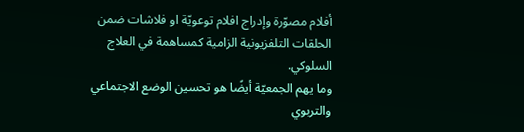أفلام مصوّرة وإدراج افلام توعويّة او فلاشات ضمن الحلقات التلفزيونية الزامية كمساهمة في العلاج السلوكي.
وما يهم الجمعيّة أيضًا هو تحسين الوضع الاجتماعي والتربوي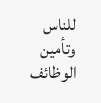للناس وتأمين الوظائف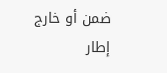ضمن أو خارج إطار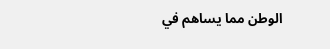الوطن مما يساهم في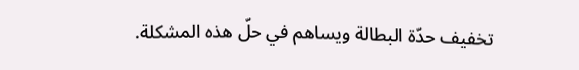تخفيف حدّة البطالة ويساهم في حلّ هذه المشكلة.